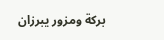بركة ومزور يبرزان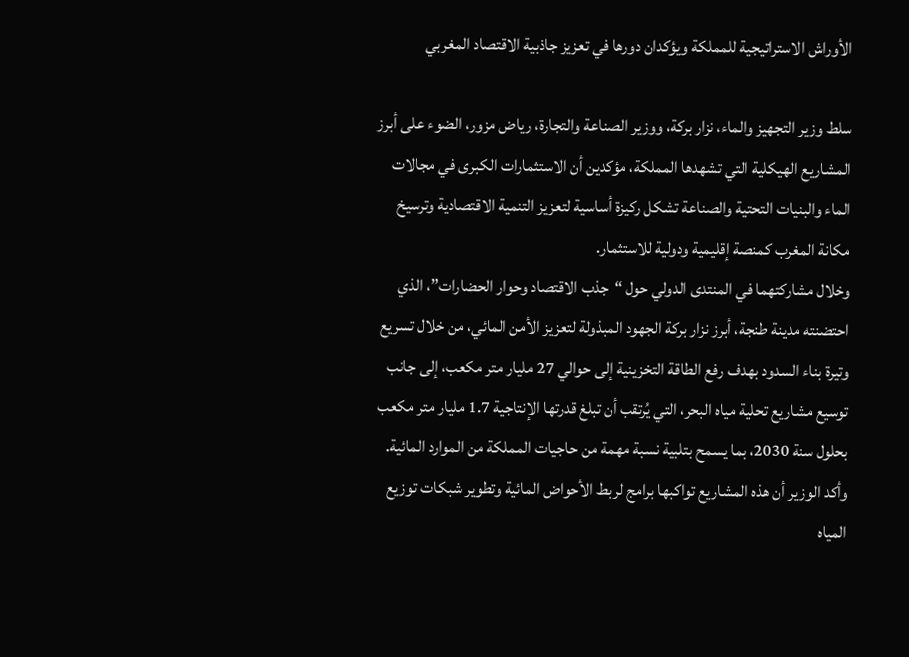الأوراش الاستراتيجية للمملكة ويؤكدان دورها في تعزيز جاذبية الاقتصاد المغربي

سلط وزير التجهيز والماء، نزار بركة، ووزير الصناعة والتجارة، رياض مزور، الضوء على أبرز المشاريع الهيكلية التي تشهدها المملكة، مؤكدين أن الاستثمارات الكبرى في مجالات الماء والبنيات التحتية والصناعة تشكل ركيزة أساسية لتعزيز التنمية الاقتصادية وترسيخ مكانة المغرب كمنصة إقليمية ودولية للاستثمار.
وخلال مشاركتهما في المنتدى الدولي حول “جذب الاقتصاد وحوار الحضارات”، الذي احتضنته مدينة طنجة، أبرز نزار بركة الجهود المبذولة لتعزيز الأمن المائي، من خلال تسريع وتيرة بناء السدود بهدف رفع الطاقة التخزينية إلى حوالي 27 مليار متر مكعب، إلى جانب توسيع مشاريع تحلية مياه البحر، التي يُرتقب أن تبلغ قدرتها الإنتاجية 1.7 مليار متر مكعب بحلول سنة 2030، بما يسمح بتلبية نسبة مهمة من حاجيات المملكة من الموارد المائية.
وأكد الوزير أن هذه المشاريع تواكبها برامج لربط الأحواض المائية وتطوير شبكات توزيع المياه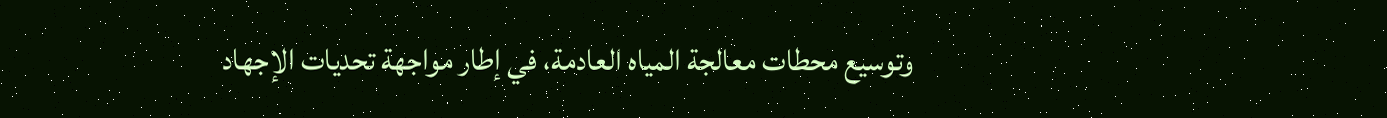وتوسيع محطات معالجة المياه العادمة، في إطار مواجهة تحديات الإجهاد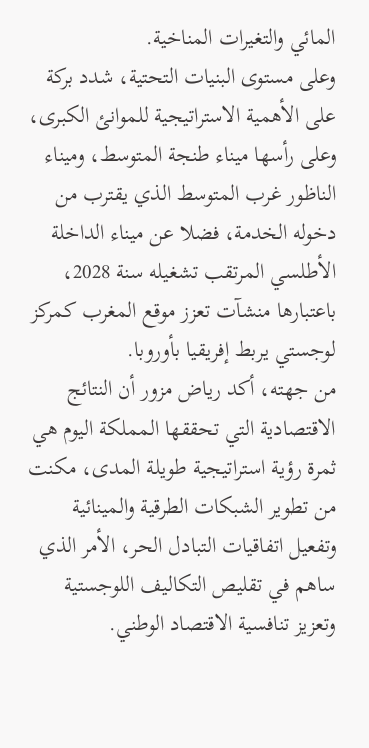المائي والتغيرات المناخية.
وعلى مستوى البنيات التحتية، شدد بركة على الأهمية الاستراتيجية للموانئ الكبرى، وعلى رأسها ميناء طنجة المتوسط، وميناء الناظور غرب المتوسط الذي يقترب من دخوله الخدمة، فضلا عن ميناء الداخلة الأطلسي المرتقب تشغيله سنة 2028، باعتبارها منشآت تعزز موقع المغرب كمركز لوجستي يربط إفريقيا بأوروبا.
من جهته، أكد رياض مزور أن النتائج الاقتصادية التي تحققها المملكة اليوم هي ثمرة رؤية استراتيجية طويلة المدى، مكنت من تطوير الشبكات الطرقية والمينائية وتفعيل اتفاقيات التبادل الحر، الأمر الذي ساهم في تقليص التكاليف اللوجستية وتعزيز تنافسية الاقتصاد الوطني.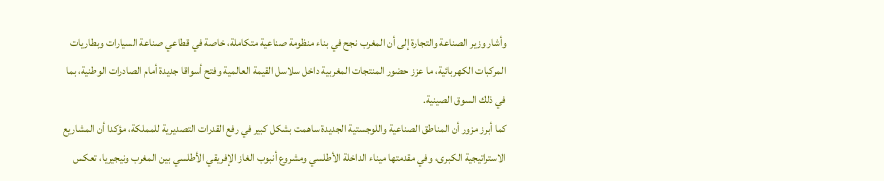وأشار وزير الصناعة والتجارة إلى أن المغرب نجح في بناء منظومة صناعية متكاملة، خاصة في قطاعي صناعة السيارات وبطاريات المركبات الكهربائية، ما عزز حضور المنتجات المغربية داخل سلاسل القيمة العالمية وفتح أسواقا جديدة أمام الصادرات الوطنية، بما في ذلك السوق الصينية.
كما أبرز مزور أن المناطق الصناعية واللوجستية الجديدة ساهمت بشكل كبير في رفع القدرات التصديرية للمملكة، مؤكدا أن المشاريع الاستراتيجية الكبرى، وفي مقدمتها ميناء الداخلة الأطلسي ومشروع أنبوب الغاز الإفريقي الأطلسي بين المغرب ونيجيريا، تعكس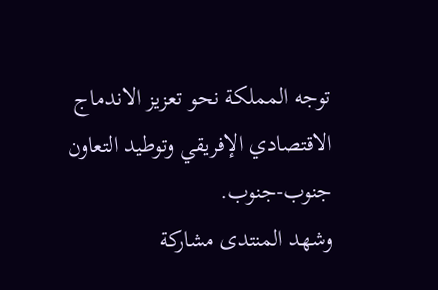توجه المملكة نحو تعزيز الاندماج الاقتصادي الإفريقي وتوطيد التعاون جنوب-جنوب.
وشهد المنتدى مشاركة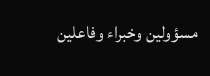مسؤولين وخبراء وفاعلين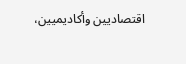اقتصاديين وأكاديميين،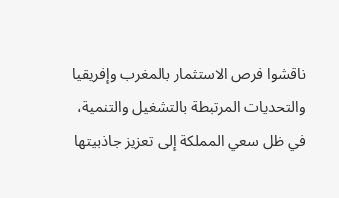ناقشوا فرص الاستثمار بالمغرب وإفريقيا والتحديات المرتبطة بالتشغيل والتنمية، في ظل سعي المملكة إلى تعزيز جاذبيتها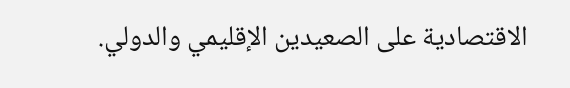الاقتصادية على الصعيدين الإقليمي والدولي.